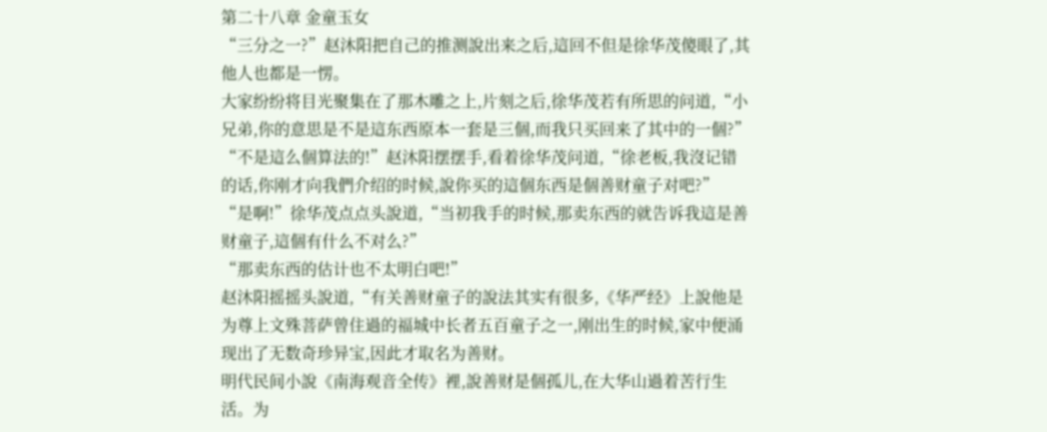第二十八章 金童玉女
“三分之一?”赵沐阳把自己的推测說出来之后,這回不但是徐华茂傻眼了,其他人也都是一愣。
大家纷纷将目光聚集在了那木雕之上,片刻之后,徐华茂若有所思的问道,“小兄弟,你的意思是不是這东西原本一套是三個,而我只买回来了其中的一個?”
“不是這么個算法的!”赵沐阳摆摆手,看着徐华茂问道,“徐老板,我沒记错的话,你刚才向我們介绍的时候,說你买的這個东西是個善财童子对吧?”
“是啊!”徐华茂点点头說道,“当初我手的时候,那卖东西的就告诉我這是善财童子,這個有什么不对么?”
“那卖东西的估计也不太明白吧!”
赵沐阳摇摇头說道,“有关善财童子的說法其实有很多,《华严经》上說他是为尊上文殊菩萨曾住過的福城中长者五百童子之一,刚出生的时候,家中便涌现出了无数奇珍异宝,因此才取名为善财。
明代民间小說《南海观音全传》裡,說善财是個孤儿,在大华山過着苦行生活。为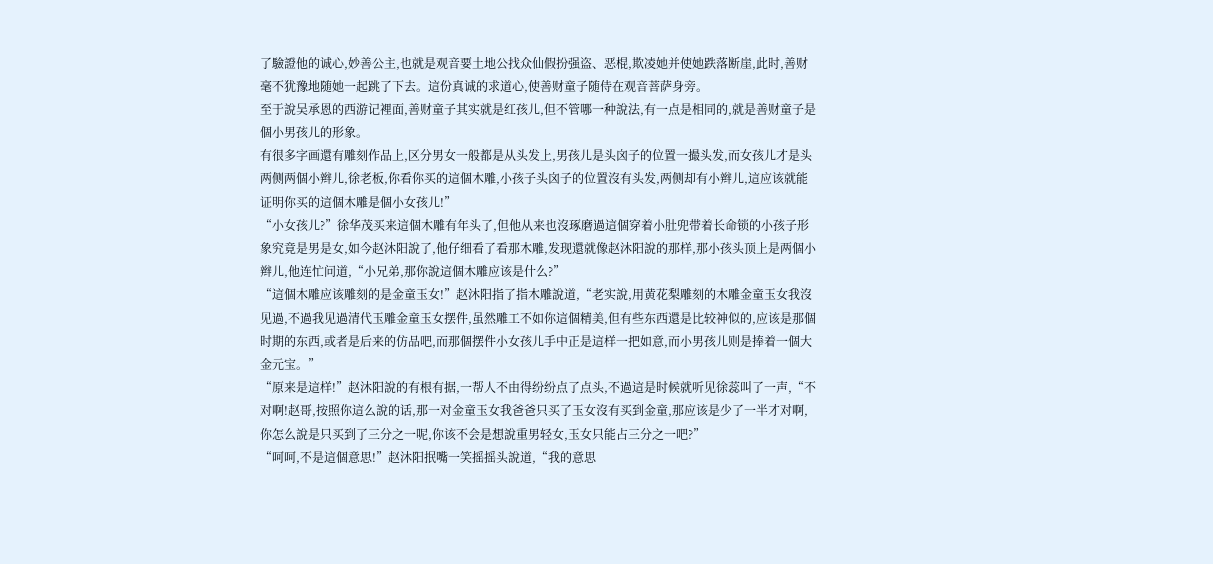了驗證他的诚心,妙善公主,也就是观音要土地公找众仙假扮强盗、恶棍,欺凌她并使她跌落断崖,此时,善财毫不犹豫地随她一起跳了下去。這份真诚的求道心,使善财童子随侍在观音菩萨身旁。
至于說吴承恩的西游记裡面,善财童子其实就是红孩儿,但不管哪一种說法,有一点是相同的,就是善财童子是個小男孩儿的形象。
有很多字画還有雕刻作品上,区分男女一般都是从头发上,男孩儿是头囟子的位置一撮头发,而女孩儿才是头两侧两個小辫儿,徐老板,你看你买的這個木雕,小孩子头囟子的位置沒有头发,两侧却有小辫儿,這应该就能证明你买的這個木雕是個小女孩儿!”
“小女孩儿?”徐华茂买来這個木雕有年头了,但他从来也沒琢磨過這個穿着小肚兜带着长命锁的小孩子形象究竟是男是女,如今赵沐阳說了,他仔细看了看那木雕,发现還就像赵沐阳說的那样,那小孩头顶上是两個小辫儿,他连忙问道,“小兄弟,那你說這個木雕应该是什么?”
“這個木雕应该雕刻的是金童玉女!”赵沐阳指了指木雕說道,“老实說,用黄花梨雕刻的木雕金童玉女我沒见過,不過我见過清代玉雕金童玉女摆件,虽然雕工不如你這個精美,但有些东西還是比较神似的,应该是那個时期的东西,或者是后来的仿品吧,而那個摆件小女孩儿手中正是這样一把如意,而小男孩儿则是捧着一個大金元宝。”
“原来是這样!”赵沐阳說的有根有据,一帮人不由得纷纷点了点头,不過這是时候就听见徐蕊叫了一声,“不对啊!赵哥,按照你這么說的话,那一对金童玉女我爸爸只买了玉女沒有买到金童,那应该是少了一半才对啊,你怎么說是只买到了三分之一呢,你该不会是想說重男轻女,玉女只能占三分之一吧?”
“呵呵,不是這個意思!”赵沐阳抿嘴一笑摇摇头說道,“我的意思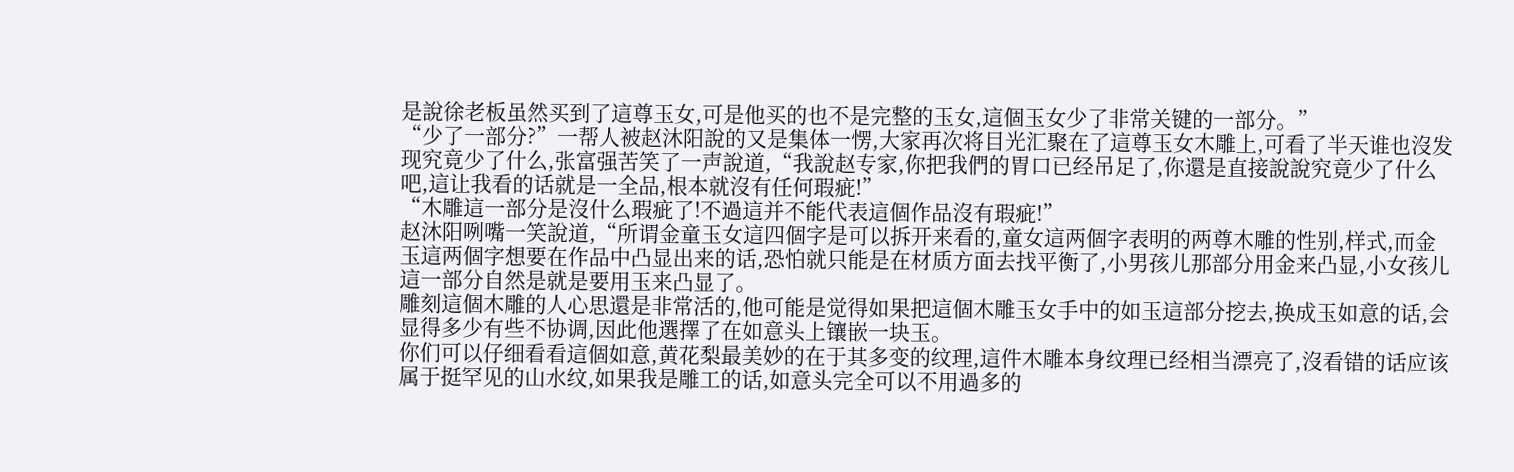是說徐老板虽然买到了這尊玉女,可是他买的也不是完整的玉女,這個玉女少了非常关键的一部分。”
“少了一部分?”一帮人被赵沐阳說的又是集体一愣,大家再次将目光汇聚在了這尊玉女木雕上,可看了半天谁也沒发现究竟少了什么,张富强苦笑了一声說道,“我說赵专家,你把我們的胃口已经吊足了,你還是直接說說究竟少了什么吧,這让我看的话就是一全品,根本就沒有任何瑕疵!”
“木雕這一部分是沒什么瑕疵了!不過這并不能代表這個作品沒有瑕疵!”
赵沐阳咧嘴一笑說道,“所谓金童玉女這四個字是可以拆开来看的,童女這两個字表明的两尊木雕的性别,样式,而金玉這两個字想要在作品中凸显出来的话,恐怕就只能是在材质方面去找平衡了,小男孩儿那部分用金来凸显,小女孩儿這一部分自然是就是要用玉来凸显了。
雕刻這個木雕的人心思還是非常活的,他可能是觉得如果把這個木雕玉女手中的如玉這部分挖去,换成玉如意的话,会显得多少有些不协调,因此他選擇了在如意头上镶嵌一块玉。
你们可以仔细看看這個如意,黄花梨最美妙的在于其多变的纹理,這件木雕本身纹理已经相当漂亮了,沒看错的话应该属于挺罕见的山水纹,如果我是雕工的话,如意头完全可以不用過多的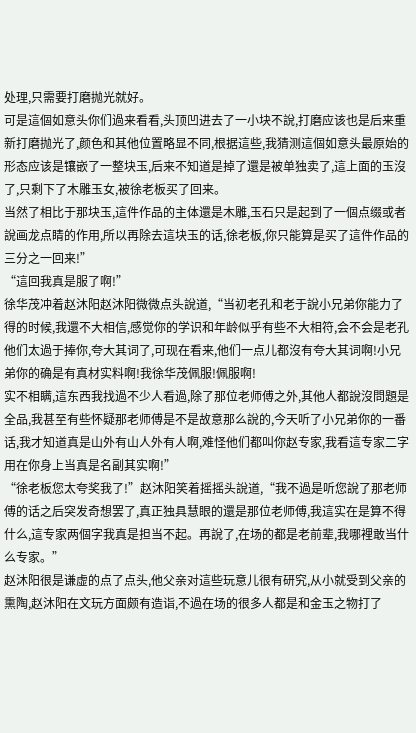处理,只需要打磨抛光就好。
可是這個如意头你们過来看看,头顶凹进去了一小块不說,打磨应该也是后来重新打磨抛光了,颜色和其他位置略显不同,根据這些,我猜测這個如意头最原始的形态应该是镶嵌了一整块玉,后来不知道是掉了還是被单独卖了,這上面的玉沒了,只剩下了木雕玉女,被徐老板买了回来。
当然了相比于那块玉,這件作品的主体還是木雕,玉石只是起到了一個点缀或者說画龙点睛的作用,所以再除去這块玉的话,徐老板,你只能算是买了這件作品的三分之一回来!”
“這回我真是服了啊!”
徐华茂冲着赵沐阳赵沐阳微微点头說道,“当初老孔和老于說小兄弟你能力了得的时候,我還不大相信,感觉你的学识和年龄似乎有些不大相符,会不会是老孔他们太過于捧你,夸大其词了,可现在看来,他们一点儿都沒有夸大其词啊!小兄弟你的确是有真材实料啊!我徐华茂佩服!佩服啊!
实不相瞒,這东西我找過不少人看過,除了那位老师傅之外,其他人都說沒問題是全品,我甚至有些怀疑那老师傅是不是故意那么說的,今天听了小兄弟你的一番话,我才知道真是山外有山人外有人啊,难怪他们都叫你赵专家,我看這专家二字用在你身上当真是名副其实啊!”
“徐老板您太夸奖我了!”赵沐阳笑着摇摇头說道,“我不過是听您說了那老师傅的话之后突发奇想罢了,真正独具慧眼的還是那位老师傅,我這实在是算不得什么,這专家两個字我真是担当不起。再說了,在场的都是老前辈,我哪裡敢当什么专家。”
赵沐阳很是谦虚的点了点头,他父亲对這些玩意儿很有研究,从小就受到父亲的熏陶,赵沐阳在文玩方面颇有造诣,不過在场的很多人都是和金玉之物打了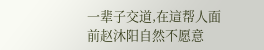一辈子交道,在這帮人面前赵沐阳自然不愿意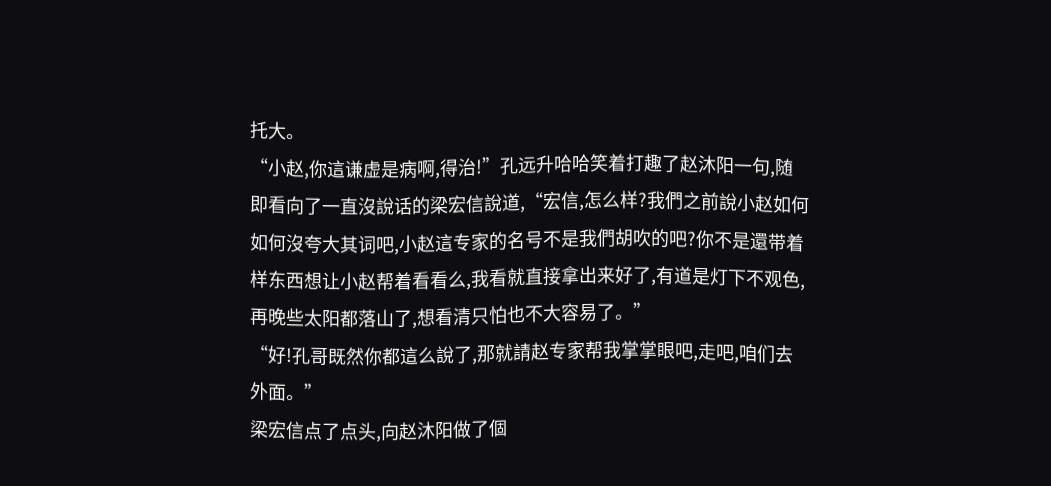托大。
“小赵,你這谦虚是病啊,得治!”孔远升哈哈笑着打趣了赵沐阳一句,随即看向了一直沒說话的梁宏信說道,“宏信,怎么样?我們之前說小赵如何如何沒夸大其词吧,小赵這专家的名号不是我們胡吹的吧?你不是還带着样东西想让小赵帮着看看么,我看就直接拿出来好了,有道是灯下不观色,再晚些太阳都落山了,想看清只怕也不大容易了。”
“好!孔哥既然你都這么說了,那就請赵专家帮我掌掌眼吧,走吧,咱们去外面。”
梁宏信点了点头,向赵沐阳做了個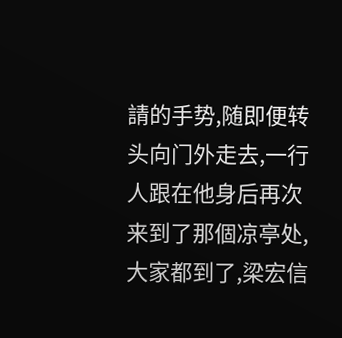請的手势,随即便转头向门外走去,一行人跟在他身后再次来到了那個凉亭处,大家都到了,梁宏信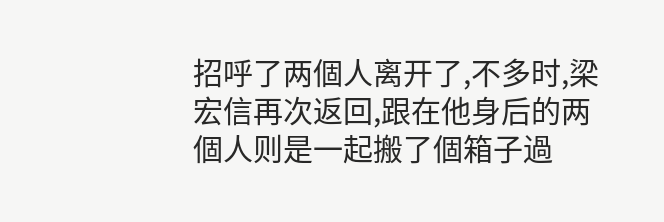招呼了两個人离开了,不多时,梁宏信再次返回,跟在他身后的两個人则是一起搬了個箱子過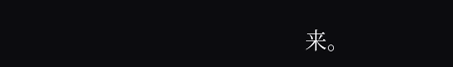来。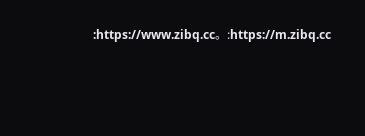:https://www.zibq.cc。:https://m.zibq.cc